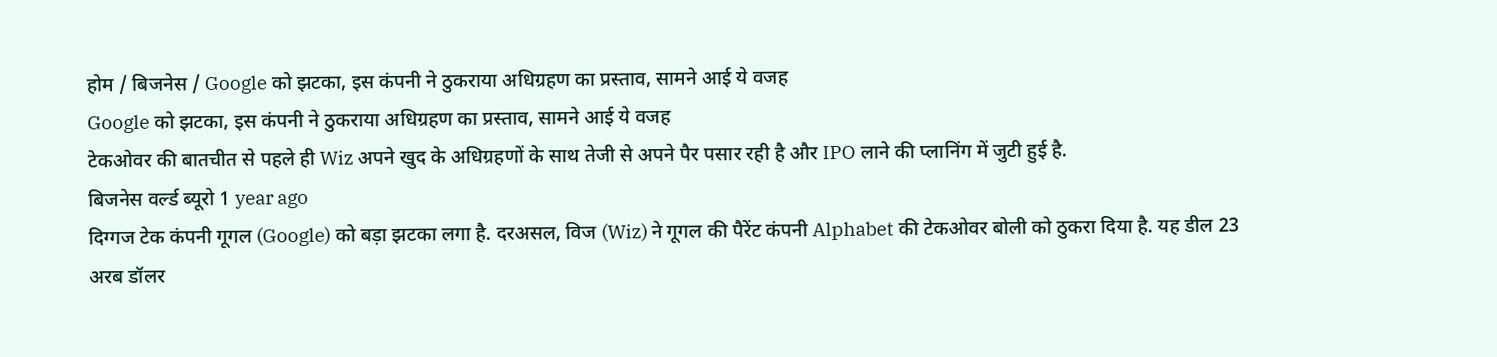होम / बिजनेस / Google को झटका, इस कंपनी ने ठुकराया अधिग्रहण का प्रस्ताव, सामने आई ये वजह
Google को झटका, इस कंपनी ने ठुकराया अधिग्रहण का प्रस्ताव, सामने आई ये वजह
टेकओवर की बातचीत से पहले ही Wiz अपने खुद के अधिग्रहणों के साथ तेजी से अपने पैर पसार रही है और IPO लाने की प्लानिंग में जुटी हुई है.
बिजनेस वर्ल्ड ब्यूरो 1 year ago
दिग्गज टेक कंपनी गूगल (Google) को बड़ा झटका लगा है. दरअसल, विज (Wiz) ने गूगल की पैरेंट कंपनी Alphabet की टेकओवर बोली को ठुकरा दिया है. यह डील 23 अरब डॉलर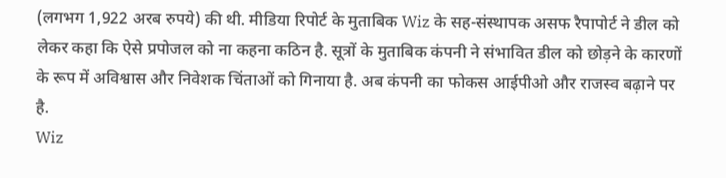(लगभग 1,922 अरब रुपये) की थी. मीडिया रिपोर्ट के मुताबिक Wiz के सह-संस्थापक असफ रैपापोर्ट ने डील को लेकर कहा कि ऐसे प्रपोजल को ना कहना कठिन है. सूत्रों के मुताबिक कंपनी ने संभावित डील को छोड़ने के कारणों के रूप में अविश्वास और निवेशक चिंताओं को गिनाया है. अब कंपनी का फोकस आईपीओ और राजस्व बढ़ाने पर है.
Wiz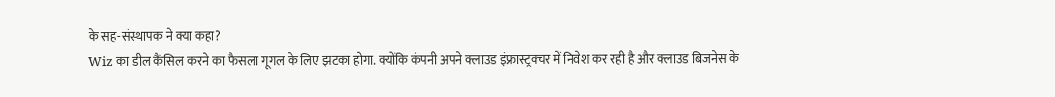के सह-संस्थापक ने क्या कहा?
Wiz का डील कैंसिल करने का फैसला गूगल के लिए झटका होगा. क्योंकि कंपनी अपने क्लाउड इंफ्रास्ट्रक्चर में निवेश कर रही है और क्लाउड बिजनेस के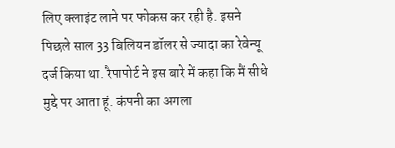लिए क्लाइंट लाने पर फोकस कर रही है. इसने पिछले साल 33 बिलियन डॉलर से ज्यादा का रेवेन्यू दर्ज किया था. रैपापोर्ट ने इस बारे में कहा कि मैं सीधे मुद्दे पर आता हूं. कंपनी का अगला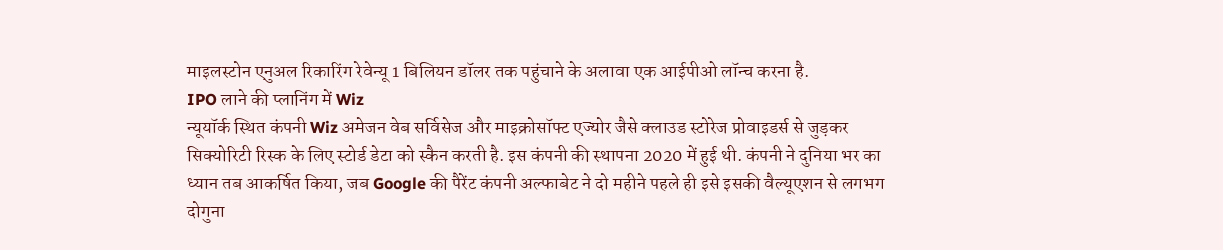माइलस्टोन एनुअल रिकारिंग रेवेन्यू 1 बिलियन डॉलर तक पहुंचाने के अलावा एक आईपीओ लॉन्च करना है.
IPO लाने की प्लानिंग में Wiz
न्यूयॉर्क स्थित कंपनी Wiz अमेजन वेब सर्विसेज और माइक्रोसॉफ्ट एज्योर जैसे क्लाउड स्टोरेज प्रोवाइडर्स से जुड़कर सिक्योरिटी रिस्क के लिए स्टोर्ड डेटा को स्कैन करती है. इस कंपनी की स्थापना 2020 में हुई थी. कंपनी ने दुनिया भर का ध्यान तब आकर्षित किया, जब Google की पैरेंट कंपनी अल्फाबेट ने दो महीने पहले ही इसे इसकी वैल्यूएशन से लगभग दोगुना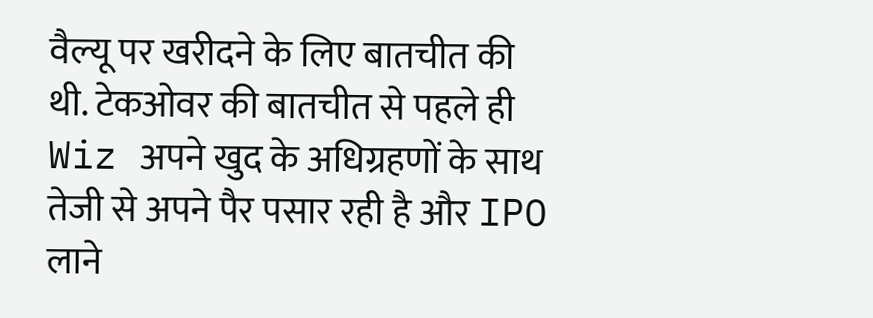वैल्यू पर खरीदने के लिए बातचीत की थी. टेकओवर की बातचीत से पहले ही Wiz अपने खुद के अधिग्रहणों के साथ तेजी से अपने पैर पसार रही है और IPO लाने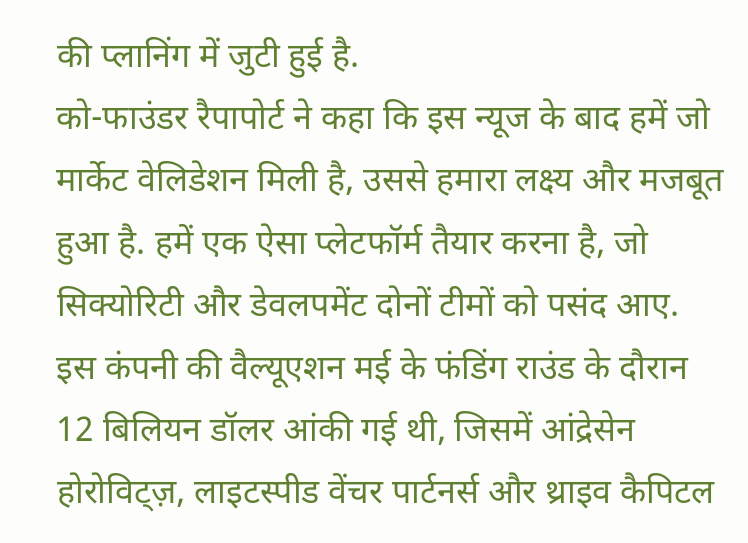की प्लानिंग में जुटी हुई है.
को-फाउंडर रैपापोर्ट ने कहा कि इस न्यूज के बाद हमें जो मार्केट वेलिडेशन मिली है, उससे हमारा लक्ष्य और मजबूत हुआ है. हमें एक ऐसा प्लेटफॉर्म तैयार करना है, जो सिक्योरिटी और डेवलपमेंट दोनों टीमों को पसंद आए. इस कंपनी की वैल्यूएशन मई के फंडिंग राउंड के दौरान 12 बिलियन डॉलर आंकी गई थी, जिसमें आंद्रेसेन होरोविट्ज़, लाइटस्पीड वेंचर पार्टनर्स और थ्राइव कैपिटल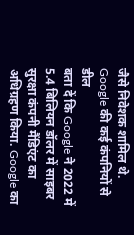जैसे निवेशक शामिल थे.
Google की कई कंपनियों से डील
बता दें कि Google ने 2022 में 5.4 बिलियन डॉलर में साइबर सुरक्षा कंपनी मैंडिएंट का अधिग्रहण किया. Google का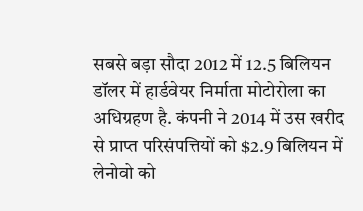सबसे बड़ा सौदा 2012 में 12.5 बिलियन डॉलर में हार्डवेयर निर्माता मोटोरोला का अधिग्रहण है. कंपनी ने 2014 में उस खरीद से प्राप्त परिसंपत्तियों को $2.9 बिलियन में लेनोवो को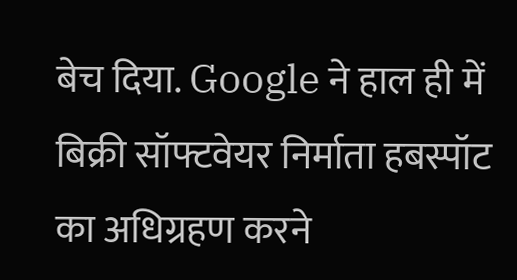बेच दिया. Google ने हाल ही में बिक्री सॉफ्टवेयर निर्माता हबस्पॉट का अधिग्रहण करने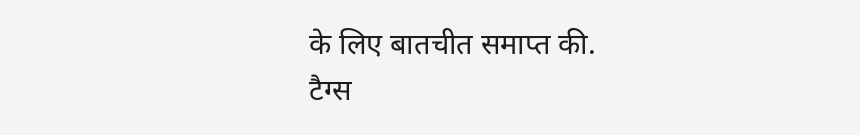के लिए बातचीत समाप्त की.
टैग्स